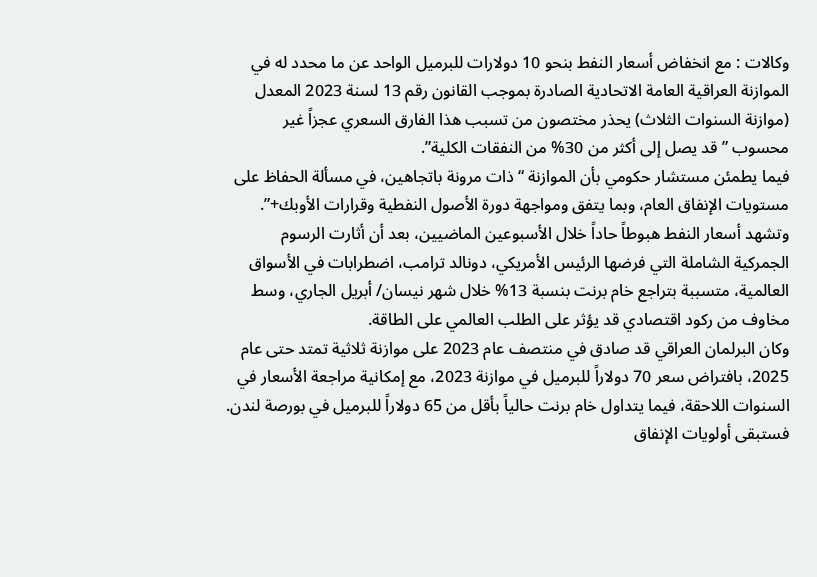وكالات : مع انخفاض أسعار النفط بنحو 10 دولارات للبرميل الواحد عن ما محدد له في الموازنة العراقية العامة الاتحادية الصادرة بموجب القانون رقم 13 لسنة 2023 المعدل (موازنة السنوات الثلاث) يحذر مختصون من تسبب هذا الفارق السعري عجزاً غير محسوب ” قد يصل إلى أكثر من 30% من النفقات الكلية”.
فيما يطمئن مستشار حكومي بأن الموازنة “ذات مرونة باتجاهين، في مسألة الحفاظ على مستويات الإنفاق العام، وبما يتفق ومواجهة دورة الأصول النفطية وقرارات الأوبك+”.
وتشهد أسعار النفط هبوطاً حاداً خلال الأسبوعين الماضيين، بعد أن أثارت الرسوم الجمركية الشاملة التي فرضها الرئيس الأمريكي، دونالد ترامب، اضطرابات في الأسواق العالمية، متسببة بتراجع خام برنت بنسبة 13% خلال شهر نيسان/ أبريل الجاري، وسط مخاوف من ركود اقتصادي قد يؤثر على الطلب العالمي على الطاقة.
وكان البرلمان العراقي قد صادق في منتصف عام 2023 على موازنة ثلاثية تمتد حتى عام 2025، بافتراض سعر 70 دولاراً للبرميل في موازنة 2023، مع إمكانية مراجعة الأسعار في السنوات اللاحقة، فيما يتداول خام برنت حالياً بأقل من 65 دولاراً للبرميل في بورصة لندن.
فستبقى أولويات الإنفاق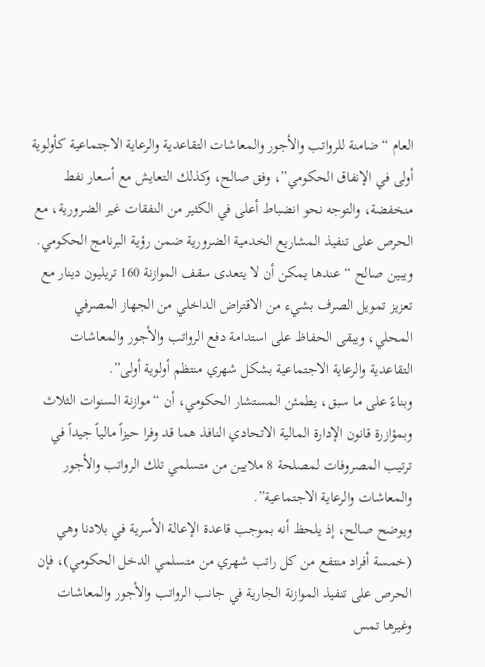العام “ضامنة للرواتب والأجور والمعاشات التقاعدية والرعاية الاجتماعية كأولوية أولى في الإنفاق الحكومي”، وفق صالح، وكذلك التعايش مع أسعار نفط منخفضة، والتوجه نحو انضباط أعلى في الكثير من النفقات غير الضرورية، مع الحرص على تنفيذ المشاريع الخدمية الضرورية ضمن رؤية البرنامج الحكومي.
ويبين صالح “عندها يمكن أن لا يتعدى سقف الموازنة 160 تريليون دينار مع تعزيز تمويل الصرف بشيء من الاقتراض الداخلي من الجهاز المصرفي المحلي، ويبقى الحفاظ على استدامة دفع الرواتب والأجور والمعاشات التقاعدية والرعاية الاجتماعية بشكل شهري منتظم أولوية أولى”.
وبناءً على ما سبق، يطمئن المستشار الحكومي، أن “موازنة السنوات الثلاث وبمؤازرة قانون الإدارة المالية الاتحادي النافذ هما قد وفرا حيزاً مالياً جيداً في ترتيب المصروفات لمصلحة 8 ملايين من متسلمي تلك الرواتب والأجور والمعاشات والرعاية الاجتماعية”.
ويوضح صالح، إذ يلحظ أنه بموجب قاعدة الإعالة الأسرية في بلادنا وهي (خمسة أفراد منتفع من كل راتب شهري من متسلمي الدخل الحكومي)، فإن الحرص على تنفيذ الموازنة الجارية في جانب الرواتب والأجور والمعاشات وغيرها تمس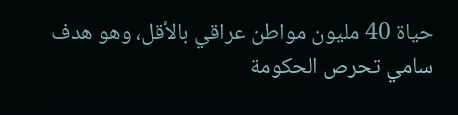حياة 40 مليون مواطن عراقي بالأقل، وهو هدف سامي تحرص الحكومة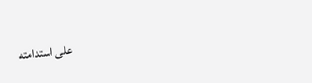على استدامته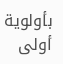بأولوية أولى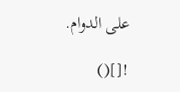على الدوام.

![]()